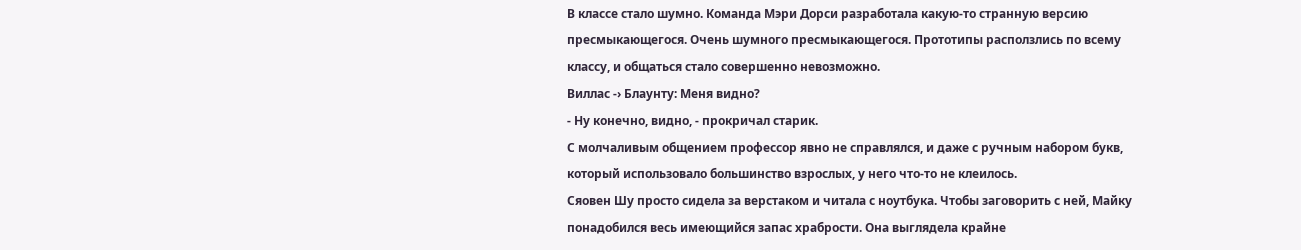В классе стало шумно. Команда Мэри Дорси разработала какую-то странную версию пресмыкающегося. Очень шумного пресмыкающегося. Прототипы расползлись по всему классу, и общаться стало совершенно невозможно.
Виллас -› Блаунту: Меня видно?
- Ну конечно, видно, - прокричал старик.
С молчаливым общением профессор явно не справлялся, и даже с ручным набором букв, который использовало большинство взрослых, у него что-то не клеилось.
Сяовен Шу просто сидела за верстаком и читала с ноутбука. Чтобы заговорить с ней, Майку понадобился весь имеющийся запас храбрости. Она выглядела крайне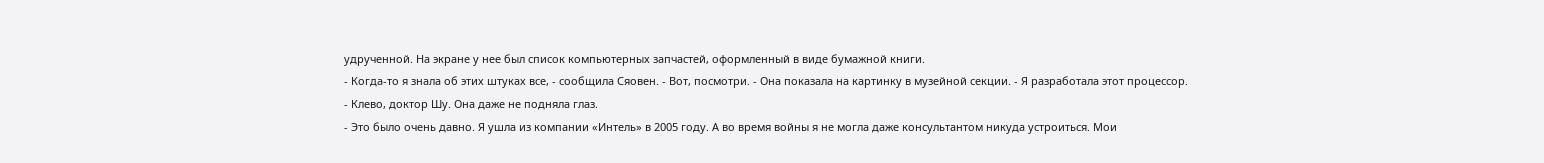удрученной. На экране у нее был список компьютерных запчастей, оформленный в виде бумажной книги.
- Когда-то я знала об этих штуках все, - сообщила Сяовен. - Вот, посмотри. - Она показала на картинку в музейной секции. - Я разработала этот процессор.
- Клево, доктор Шу. Она даже не подняла глаз.
- Это было очень давно. Я ушла из компании «Интель» в 2005 году. А во время войны я не могла даже консультантом никуда устроиться. Мои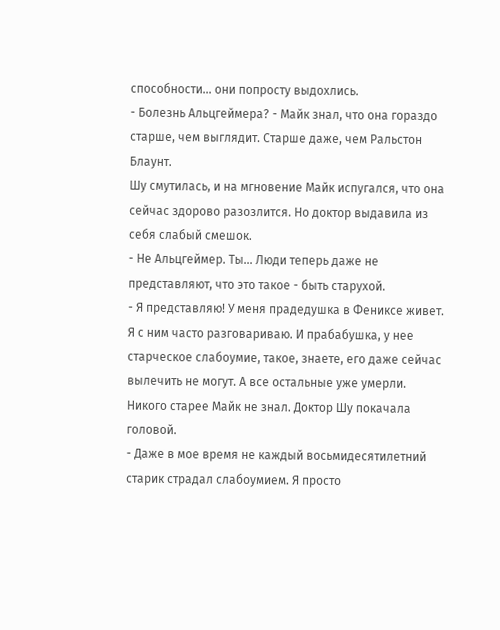способности… они попросту выдохлись.
- Болезнь Альцгеймера? - Майк знал, что она гораздо старше, чем выглядит. Старше даже, чем Ральстон Блаунт.
Шу смутилась, и на мгновение Майк испугался, что она сейчас здорово разозлится. Но доктор выдавила из себя слабый смешок.
- Не Альцгеймер. Ты… Люди теперь даже не представляют, что это такое - быть старухой.
- Я представляю! У меня прадедушка в Фениксе живет. Я с ним часто разговариваю. И прабабушка, у нее старческое слабоумие, такое, знаете, его даже сейчас вылечить не могут. А все остальные уже умерли.
Никого старее Майк не знал. Доктор Шу покачала головой.
- Даже в мое время не каждый восьмидесятилетний старик страдал слабоумием. Я просто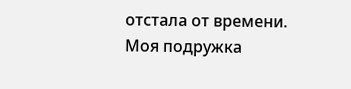отстала от времени. Моя подружка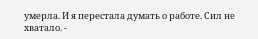умерла. И я перестала думать о работе. Сил не хватало. -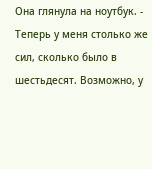Она глянула на ноутбук. - Теперь у меня столько же сил, сколько было в шестьдесят. Возможно, у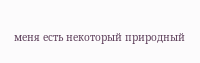меня есть некоторый природный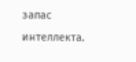запас интеллекта.